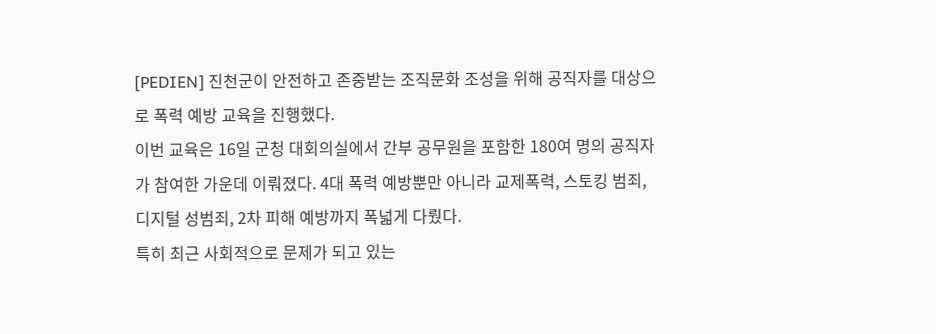[PEDIEN] 진천군이 안전하고 존중받는 조직문화 조성을 위해 공직자를 대상으로 폭력 예방 교육을 진행했다.
이번 교육은 16일 군청 대회의실에서 간부 공무원을 포함한 180여 명의 공직자가 참여한 가운데 이뤄졌다. 4대 폭력 예방뿐만 아니라 교제폭력, 스토킹 범죄, 디지털 성범죄, 2차 피해 예방까지 폭넓게 다뤘다.
특히 최근 사회적으로 문제가 되고 있는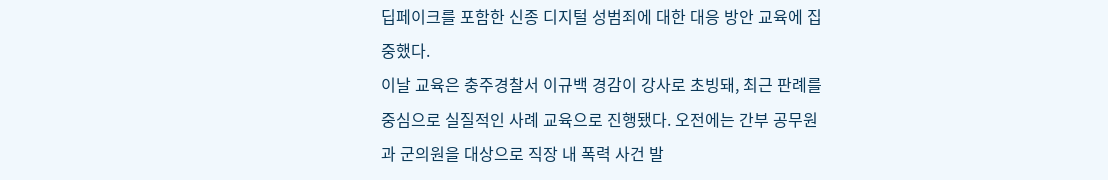딥페이크를 포함한 신종 디지털 성범죄에 대한 대응 방안 교육에 집중했다.
이날 교육은 충주경찰서 이규백 경감이 강사로 초빙돼, 최근 판례를 중심으로 실질적인 사례 교육으로 진행됐다. 오전에는 간부 공무원과 군의원을 대상으로 직장 내 폭력 사건 발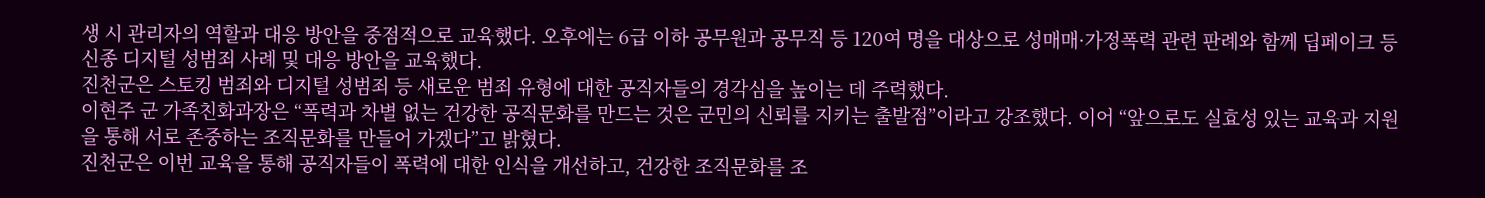생 시 관리자의 역할과 대응 방안을 중점적으로 교육했다. 오후에는 6급 이하 공무원과 공무직 등 120여 명을 대상으로 성매매·가정폭력 관련 판례와 함께 딥페이크 등 신종 디지털 성범죄 사례 및 대응 방안을 교육했다.
진천군은 스토킹 범죄와 디지털 성범죄 등 새로운 범죄 유형에 대한 공직자들의 경각심을 높이는 데 주력했다.
이현주 군 가족친화과장은 “폭력과 차별 없는 건강한 공직문화를 만드는 것은 군민의 신뢰를 지키는 출발점”이라고 강조했다. 이어 “앞으로도 실효성 있는 교육과 지원을 통해 서로 존중하는 조직문화를 만들어 가겠다”고 밝혔다.
진천군은 이번 교육을 통해 공직자들이 폭력에 대한 인식을 개선하고, 건강한 조직문화를 조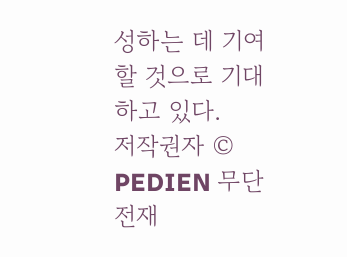성하는 데 기여할 것으로 기대하고 있다.
저작권자 © PEDIEN 무단전재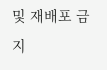및 재배포 금지